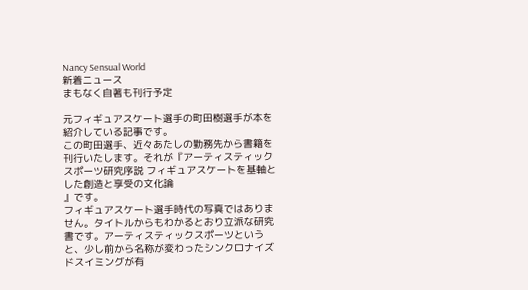Nancy Sensual World
新着ニュース
まもなく自著も刊行予定

元フィギュアスケート選手の町田樹選手が本を紹介している記事です。
この町田選手、近々あたしの勤務先から書籍を刊行いたします。それが『アーティスティックスポーツ研究序説 フィギュアスケートを基軸とした創造と享受の文化論
』です。
フィギュアスケート選手時代の写真ではありません。タイトルからもわかるとおり立派な研究書です。アーティスティックスポーツというと、少し前から名称が変わったシンクロナイズドスイミングが有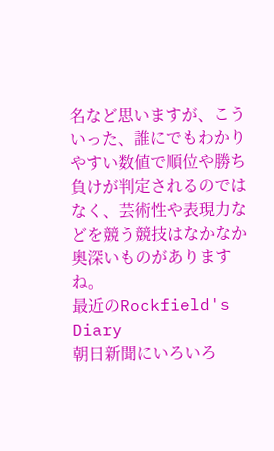名など思いますが、こういった、誰にでもわかりやすい数値で順位や勝ち負けが判定されるのではなく、芸術性や表現力などを競う競技はなかなか奥深いものがありますね。
最近のRockfield's Diary
朝日新聞にいろいろ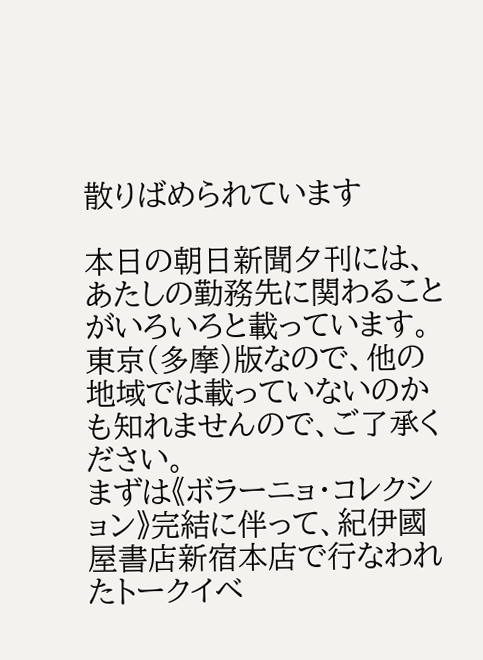散りばめられています

本日の朝日新聞夕刊には、あたしの勤務先に関わることがいろいろと載っています。東京(多摩)版なので、他の地域では載っていないのかも知れませんので、ご了承ください。
まずは《ボラーニョ・コレクション》完結に伴って、紀伊國屋書店新宿本店で行なわれたトークイベ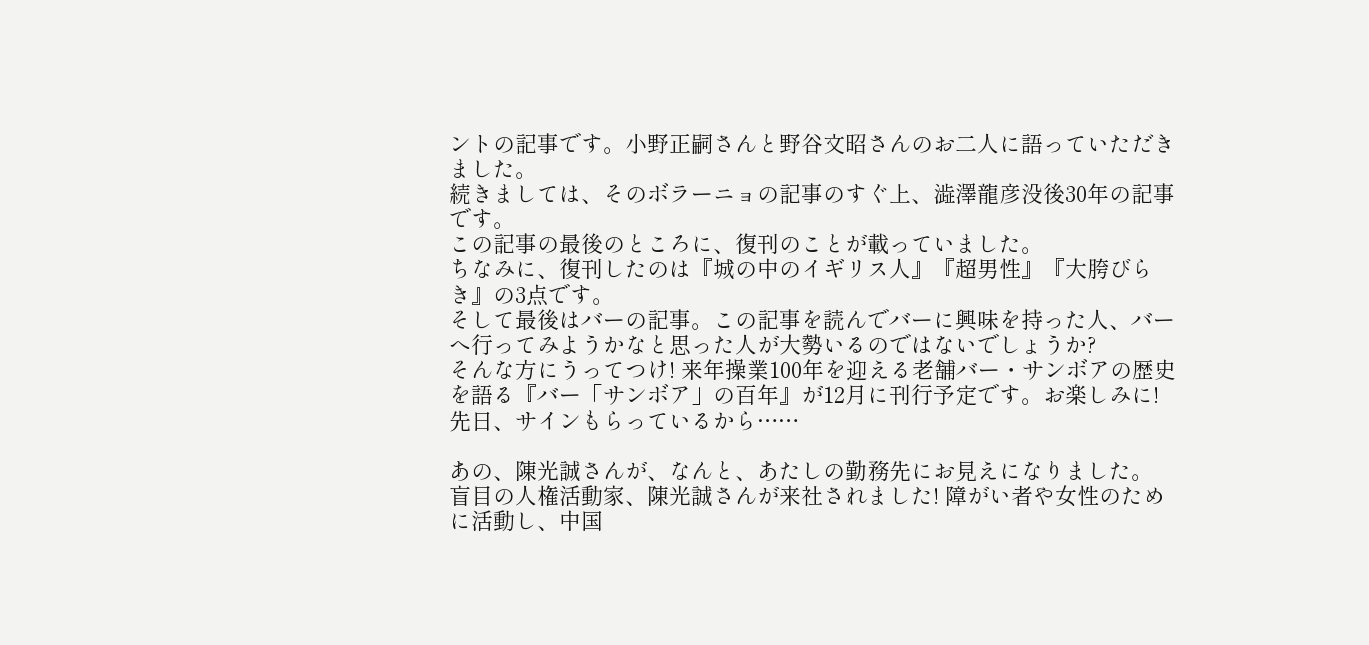ントの記事です。小野正嗣さんと野谷文昭さんのお二人に語っていただきました。
続きましては、そのボラーニョの記事のすぐ上、澁澤龍彦没後30年の記事です。
この記事の最後のところに、復刊のことが載っていました。
ちなみに、復刊したのは『城の中のイギリス人』『超男性』『大胯びらき』の3点です。
そして最後はバーの記事。この記事を読んでバーに興味を持った人、バーへ行ってみようかなと思った人が大勢いるのではないでしょうか?
そんな方にうってつけ! 来年操業100年を迎える老舗バー・サンボアの歴史を語る『バー「サンボア」の百年』が12月に刊行予定です。お楽しみに!
先日、サインもらっているから……

あの、陳光誠さんが、なんと、あたしの勤務先にお見えになりました。
盲目の人権活動家、陳光誠さんが来社されました! 障がい者や女性のために活動し、中国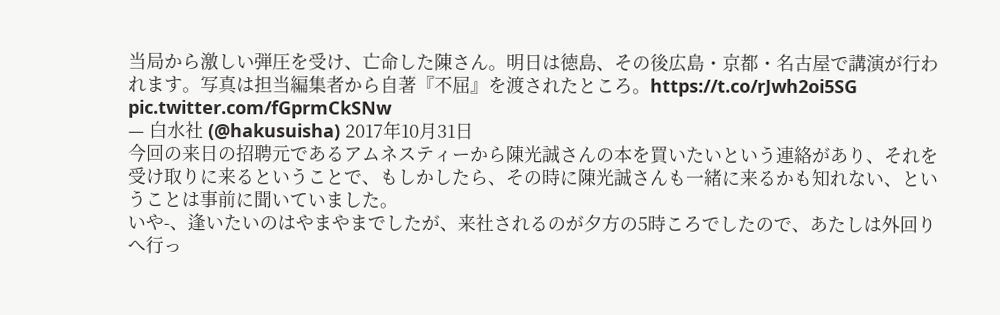当局から激しい弾圧を受け、亡命した陳さん。明日は徳島、その後広島・京都・名古屋で講演が行われます。写真は担当編集者から自著『不屈』を渡されたところ。https://t.co/rJwh2oi5SG pic.twitter.com/fGprmCkSNw
— 白水社 (@hakusuisha) 2017年10月31日
今回の来日の招聘元であるアムネスティーから陳光誠さんの本を買いたいという連絡があり、それを受け取りに来るということで、もしかしたら、その時に陳光誠さんも一緒に来るかも知れない、ということは事前に聞いていました。
いや-、逢いたいのはやまやまでしたが、来社されるのが夕方の5時ころでしたので、あたしは外回りへ行っ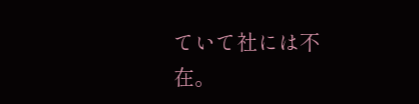ていて社には不在。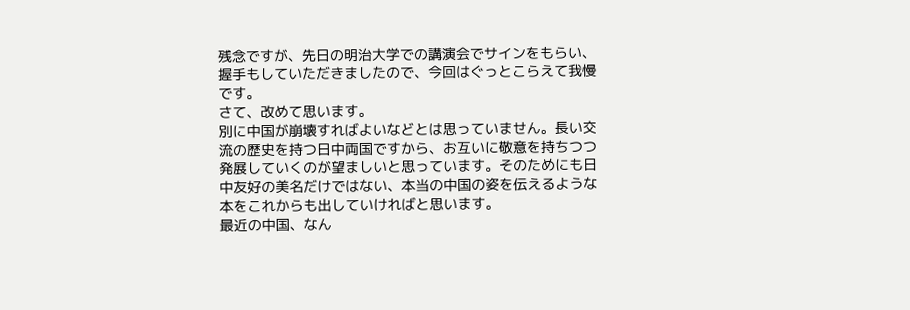残念ですが、先日の明治大学での講演会でサインをもらい、握手もしていただきましたので、今回はぐっとこらえて我慢です。
さて、改めて思います。
別に中国が崩壊すればよいなどとは思っていません。長い交流の歴史を持つ日中両国ですから、お互いに敬意を持ちつつ発展していくのが望ましいと思っています。そのためにも日中友好の美名だけではない、本当の中国の姿を伝えるような本をこれからも出していければと思います。
最近の中国、なん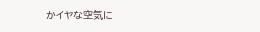かイヤな空気に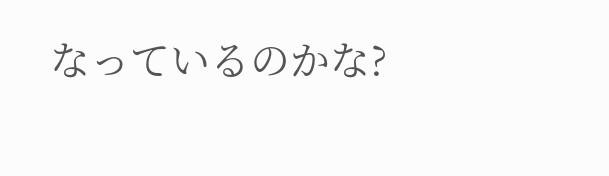なっているのかな?